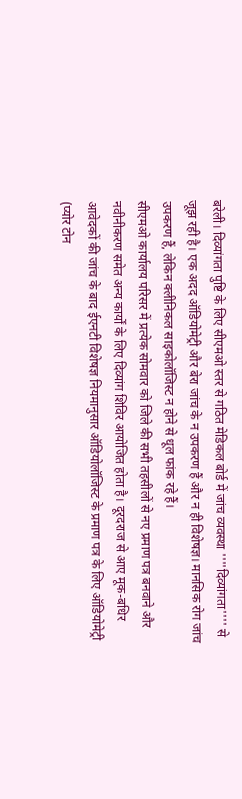बरेली। दिव्यांगता पुष्टि के लिए सीएमओ स्तर से गठित मेडिकल बोर्ड में जांच व्यवस्था ''''दिव्यांगता'''' से जूझ रही है। एक अदद ऑडियोमेट्री और बेरा जांच के न उपकरण हैं और न ही विशेषज्ञ। मानसिक रोग जांच उपकरण हैं, लेकिन क्लीनिकल साइकोलॉजिस्ट न होने से धूल फांक रहे हैं।
सीएमओ कार्यालय परिसर में प्रत्येक सोमवार को जिले की सभी तहसीलों से नए प्रमाण पत्र बनवाने और नवीनीकरण समेत अन्य कार्यों के लिए दिव्यांग शिविर आयोजित होता है। दूरदराज से आए मूक-बधिर आवेदकों की जांच के बाद ईएनटी विशेषज्ञ नियमानुसार ऑडियोलॉजिस्ट के प्रमाण पत्र के लिए ऑडियोमेट्री (प्योर टोन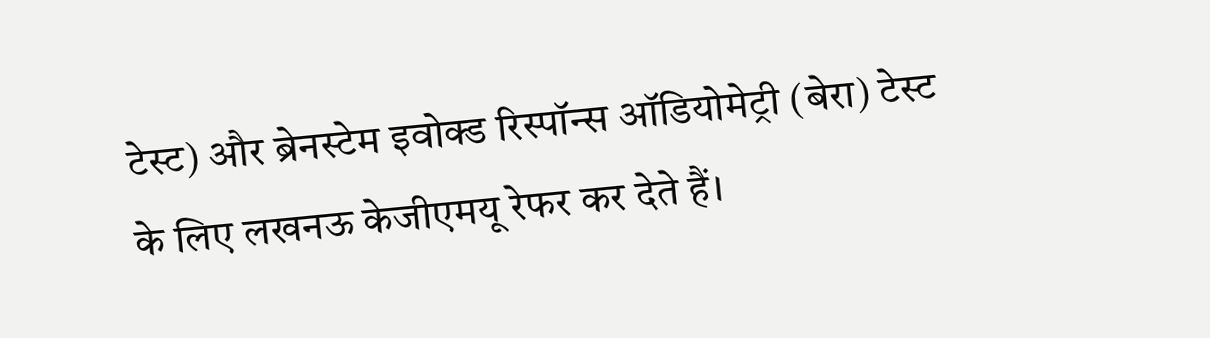टेस्ट) और ब्रेनस्टेम इवोक्ड रिस्पॉन्स ऑडियोमेट्री (बेरा) टेस्ट के लिए लखनऊ केजीएमयू रेफर कर देते हैं।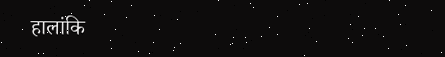हालांकि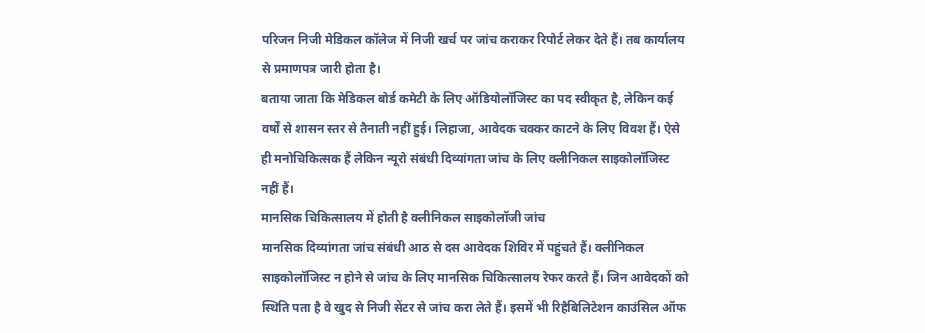परिजन निजी मेडिकल कॉलेज में निजी खर्च पर जांच कराकर रिपोर्ट लेकर देते हैं। तब कार्यालय से प्रमाणपत्र जारी होता है।
बताया जाता कि मेडिकल बोर्ड कमेटी के लिए ऑडियोलॉजिस्ट का पद स्वीकृत है, लेकिन कई वर्षों से शासन स्तर से तैनाती नहीं हुई। लिहाजा, आवेदक चक्कर काटने के लिए विवश हैं। ऐसे ही मनोचिकित्सक हैं लेकिन न्यूरो संबंधी दिव्यांगता जांच के लिए क्लीनिकल साइकोलॉजिस्ट नहीं हैं।
मानसिक चिकित्सालय में होती है क्लीनिकल साइकोलॉजी जांच
मानसिक दिव्यांगता जांच संबंधी आठ से दस आवेदक शिविर में पहुंचते हैं। क्लीनिकल साइकोलॉजिस्ट न होने से जांच के लिए मानसिक चिकित्सालय रेफर करते हैं। जिन आवेदकों को स्थिति पता है वे खुद से निजी सेंटर से जांच करा लेते हैं। इसमें भी रिहैबिलिटेशन काउंसिल ऑफ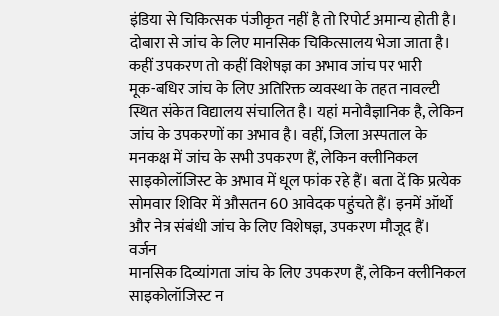इंडिया से चिकित्सक पंजीकृत नहीं है तो रिपोर्ट अमान्य होती है। दोबारा से जांच के लिए मानसिक चिकित्सालय भेजा जाता है।
कहीं उपकरण तो कहीं विशेषज्ञ का अभाव जांच पर भारी
मूक-बधिर जांच के लिए अतिरिक्त व्यवस्था के तहत नावल्टी स्थित संकेत विद्यालय संचालित है। यहां मनोवैज्ञानिक है, लेकिन जांच के उपकरणों का अभाव है। वहीं, जिला अस्पताल के मनकक्ष में जांच के सभी उपकरण हैं, लेकिन क्लीनिकल साइकोलॉजिस्ट के अभाव में धूल फांक रहे हैं। बता दें कि प्रत्येक सोमवार शिविर में औसतन 60 आवेदक पहुंचते हैं। इनमें ऑर्थो और नेत्र संबंधी जांच के लिए विशेषज्ञ, उपकरण मौजूद हैं।
वर्जन
मानसिक दिव्यांगता जांच के लिए उपकरण हैं, लेकिन क्लीनिकल साइकोलॉजिस्ट न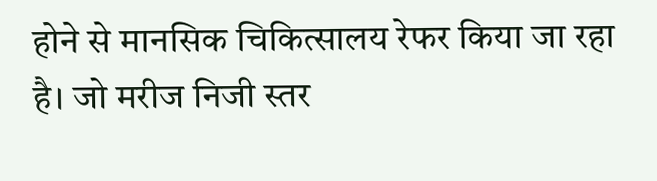होने से मानसिक चिकित्सालय रेफर किया जा रहा है। जो मरीज निजी स्तर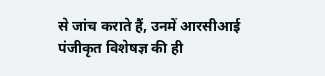से जांच कराते हैं, उनमें आरसीआई पंजीकृत विशेषज्ञ की ही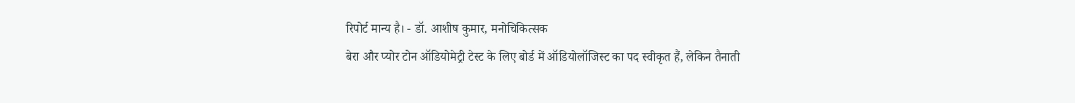रिपोर्ट मान्य है। - डॉ. आशीष कुमार, मनोचिकित्सक
बेरा और प्योर टोन ऑडियोमेट्री टेस्ट के लिए बोर्ड में ऑडियोलॉजिस्ट का पद स्वीकृत हैं, लेकिन तैनाती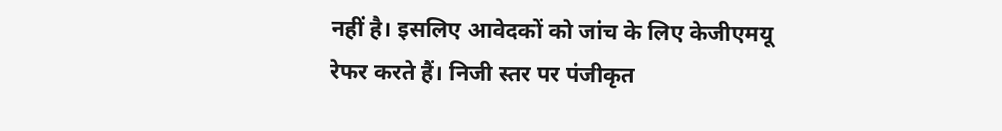नहीं है। इसलिए आवेदकों को जांच के लिए केजीएमयू रेफर करते हैं। निजी स्तर पर पंजीकृत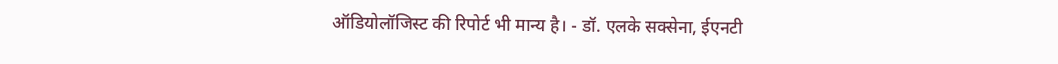ऑडियोलॉजिस्ट की रिपोर्ट भी मान्य है। - डॉ. एलके सक्सेना, ईएनटी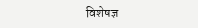विशेषज्ञ